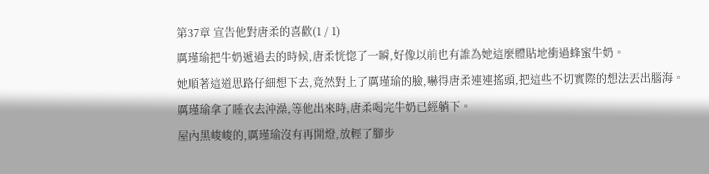第37章 宣告他對唐柔的喜歡(1 / 1)
厲瑾瑜把牛奶遞過去的時候,唐柔恍惚了一瞬,好像以前也有誰為她這麼體貼地衝過蜂蜜牛奶。
她順著這道思路仔細想下去,竟然對上了厲瑾瑜的臉,嚇得唐柔連連搖頭,把這些不切實際的想法丟出腦海。
厲瑾瑜拿了睡衣去沖澡,等他出來時,唐柔喝完牛奶已經躺下。
屋內黑峻峻的,厲瑾瑜沒有再開燈,放輕了腳步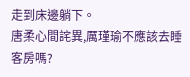走到床邊躺下。
唐柔心間詫異,厲瑾瑜不應該去睡客房嗎?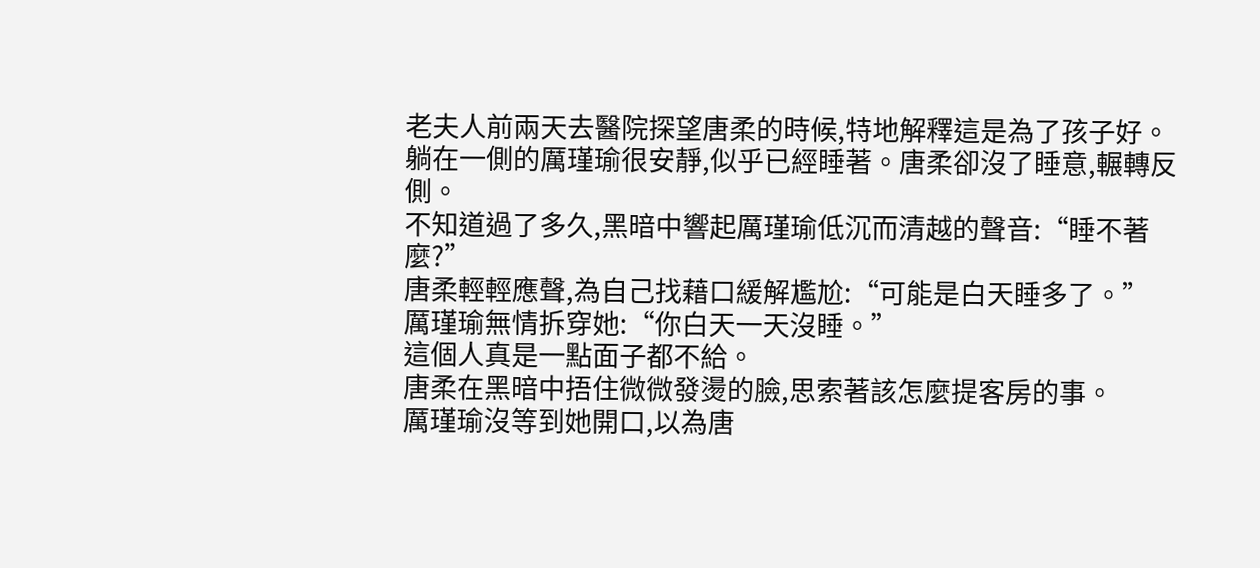老夫人前兩天去醫院探望唐柔的時候,特地解釋這是為了孩子好。
躺在一側的厲瑾瑜很安靜,似乎已經睡著。唐柔卻沒了睡意,輾轉反側。
不知道過了多久,黑暗中響起厲瑾瑜低沉而清越的聲音:“睡不著麼?”
唐柔輕輕應聲,為自己找藉口緩解尷尬:“可能是白天睡多了。”
厲瑾瑜無情拆穿她:“你白天一天沒睡。”
這個人真是一點面子都不給。
唐柔在黑暗中捂住微微發燙的臉,思索著該怎麼提客房的事。
厲瑾瑜沒等到她開口,以為唐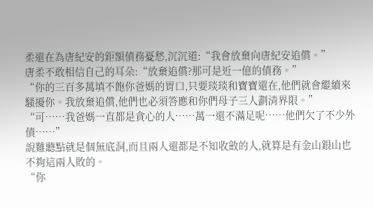柔還在為唐紀安的鉅額債務憂愁,沉沉道:“我會放棄向唐紀安追償。”
唐柔不敢相信自己的耳朵:“放棄追償?那可是近一億的債務。”
“你的三百多萬填不飽你爸媽的胃口,只要琰琰和寶寶還在,他們就會繼續來騷擾你。我放棄追償,他們也必須答應和你們母子三人劃清界限。”
“可……我爸媽一直都是貪心的人……萬一還不滿足呢……他們欠了不少外債……”
說難聽點就是個無底洞,而且兩人還都是不知收斂的人,就算是有金山銀山也不夠這兩人敗的。
“你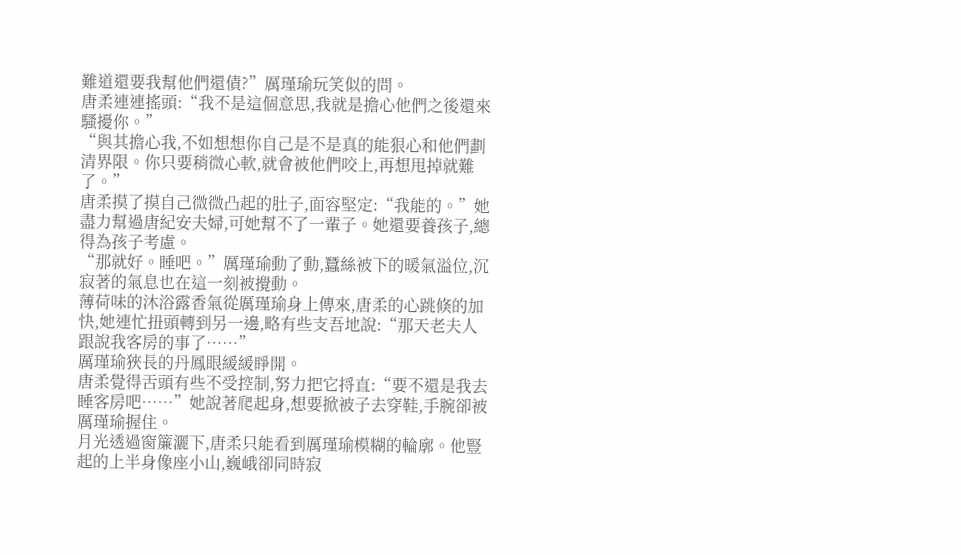難道還要我幫他們還債?”厲瑾瑜玩笑似的問。
唐柔連連搖頭:“我不是這個意思,我就是擔心他們之後還來騷擾你。”
“與其擔心我,不如想想你自己是不是真的能狠心和他們劃清界限。你只要稍微心軟,就會被他們咬上,再想甩掉就難了。”
唐柔摸了摸自己微微凸起的肚子,面容堅定:“我能的。”她盡力幫過唐紀安夫婦,可她幫不了一輩子。她還要養孩子,總得為孩子考慮。
“那就好。睡吧。”厲瑾瑜動了動,蠶絲被下的暖氣溢位,沉寂著的氣息也在這一刻被攪動。
薄荷味的沐浴露香氣從厲瑾瑜身上傳來,唐柔的心跳倏的加快,她連忙扭頭轉到另一邊,略有些支吾地說:“那天老夫人跟說我客房的事了……”
厲瑾瑜狹長的丹鳳眼緩緩睜開。
唐柔覺得舌頭有些不受控制,努力把它捋直:“要不還是我去睡客房吧……”她說著爬起身,想要掀被子去穿鞋,手腕卻被厲瑾瑜握住。
月光透過窗簾灑下,唐柔只能看到厲瑾瑜模糊的輪廓。他豎起的上半身像座小山,巍峨卻同時寂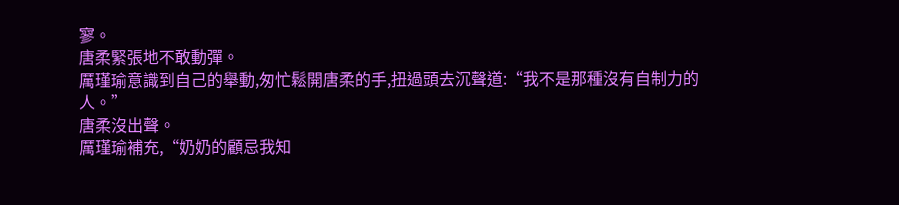寥。
唐柔緊張地不敢動彈。
厲瑾瑜意識到自己的舉動,匆忙鬆開唐柔的手,扭過頭去沉聲道:“我不是那種沒有自制力的人。”
唐柔沒出聲。
厲瑾瑜補充,“奶奶的顧忌我知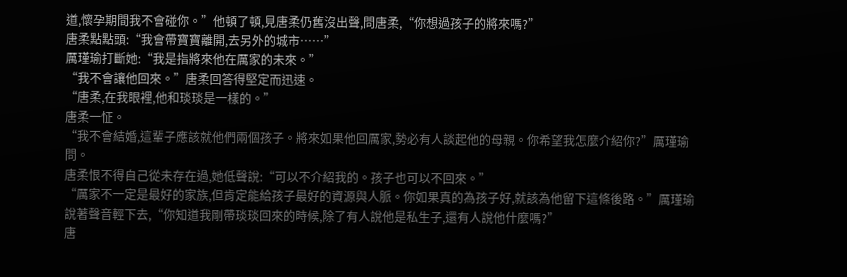道,懷孕期間我不會碰你。”他頓了頓,見唐柔仍舊沒出聲,問唐柔,“你想過孩子的將來嗎?”
唐柔點點頭:“我會帶寶寶離開,去另外的城市……”
厲瑾瑜打斷她:“我是指將來他在厲家的未來。”
“我不會讓他回來。”唐柔回答得堅定而迅速。
“唐柔,在我眼裡,他和琰琰是一樣的。”
唐柔一怔。
“我不會結婚,這輩子應該就他們兩個孩子。將來如果他回厲家,勢必有人談起他的母親。你希望我怎麼介紹你?”厲瑾瑜問。
唐柔恨不得自己從未存在過,她低聲說:“可以不介紹我的。孩子也可以不回來。”
“厲家不一定是最好的家族,但肯定能給孩子最好的資源與人脈。你如果真的為孩子好,就該為他留下這條後路。”厲瑾瑜說著聲音輕下去,“你知道我剛帶琰琰回來的時候,除了有人說他是私生子,還有人說他什麼嗎?”
唐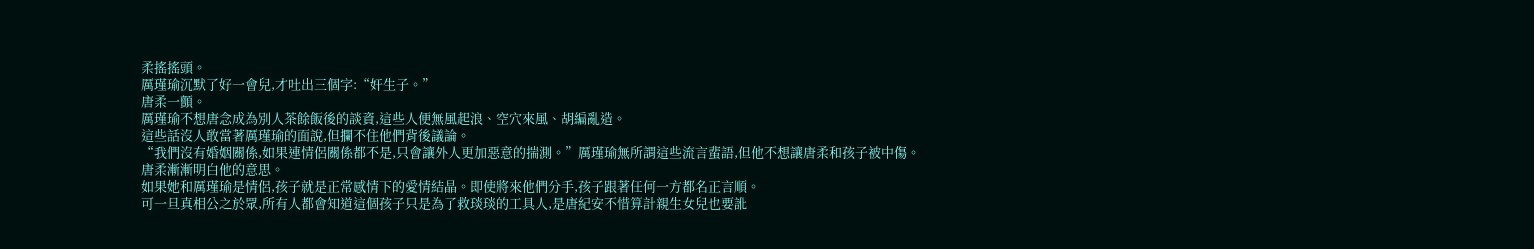柔搖搖頭。
厲瑾瑜沉默了好一會兒,才吐出三個字:“奸生子。”
唐柔一顫。
厲瑾瑜不想唐念成為別人茶餘飯後的談資,這些人便無風起浪、空穴來風、胡編亂造。
這些話沒人敢當著厲瑾瑜的面說,但攔不住他們背後議論。
“我們沒有婚姻關係,如果連情侶關係都不是,只會讓外人更加惡意的揣測。”厲瑾瑜無所謂這些流言蜚語,但他不想讓唐柔和孩子被中傷。
唐柔漸漸明白他的意思。
如果她和厲瑾瑜是情侶,孩子就是正常感情下的愛情結晶。即使將來他們分手,孩子跟著任何一方都名正言順。
可一旦真相公之於眾,所有人都會知道這個孩子只是為了救琰琰的工具人,是唐紀安不惜算計親生女兒也要訛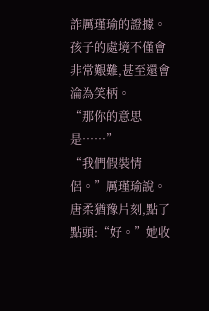詐厲瑾瑜的證據。
孩子的處境不僅會非常艱難,甚至還會淪為笑柄。
“那你的意思是……”
“我們假裝情侶。”厲瑾瑜說。
唐柔猶豫片刻,點了點頭:“好。”她收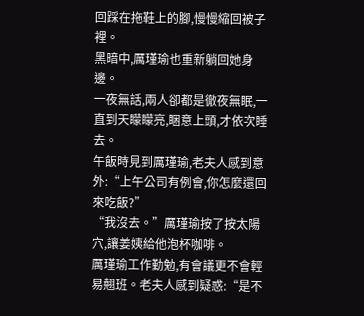回踩在拖鞋上的腳,慢慢縮回被子裡。
黑暗中,厲瑾瑜也重新躺回她身邊。
一夜無話,兩人卻都是徹夜無眠,一直到天矇矇亮,睏意上頭,才依次睡去。
午飯時見到厲瑾瑜,老夫人感到意外:“上午公司有例會,你怎麼還回來吃飯?”
“我沒去。”厲瑾瑜按了按太陽穴,讓姜姨給他泡杯咖啡。
厲瑾瑜工作勤勉,有會議更不會輕易翹班。老夫人感到疑惑:“是不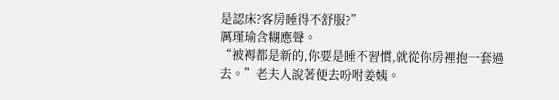是認床?客房睡得不舒服?”
厲瑾瑜含糊應聲。
“被褥都是新的,你要是睡不習慣,就從你房裡抱一套過去。”老夫人說著便去吩咐姜姨。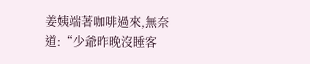姜姨端著咖啡過來,無奈道:“少爺昨晚沒睡客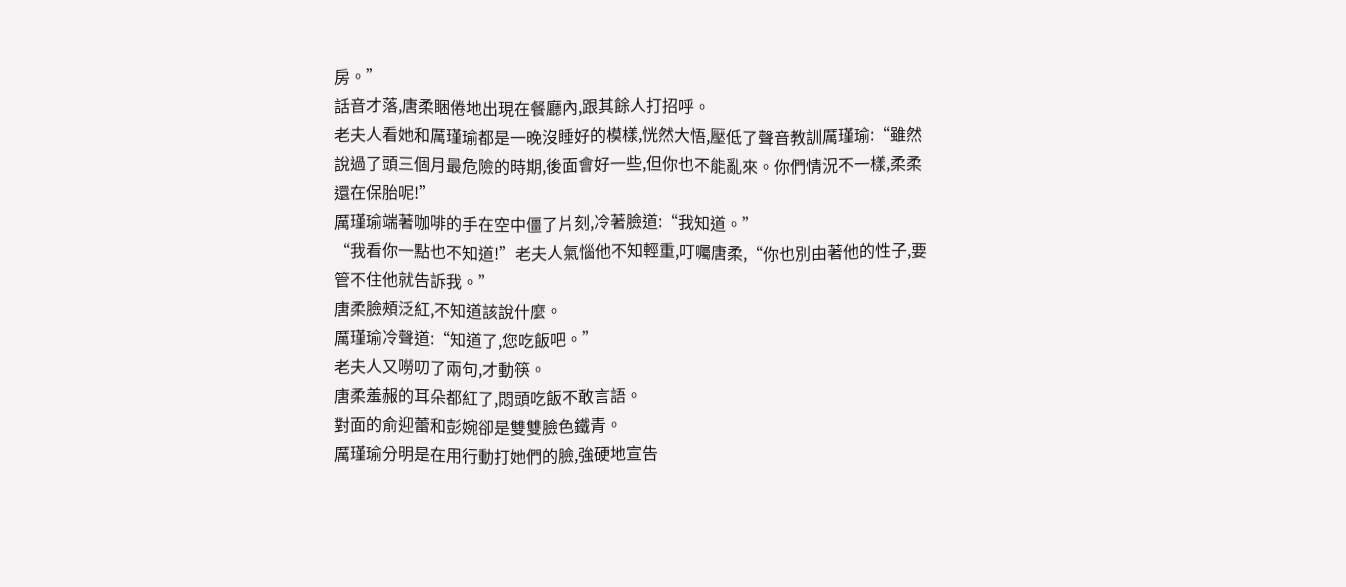房。”
話音才落,唐柔睏倦地出現在餐廳內,跟其餘人打招呼。
老夫人看她和厲瑾瑜都是一晚沒睡好的模樣,恍然大悟,壓低了聲音教訓厲瑾瑜:“雖然說過了頭三個月最危險的時期,後面會好一些,但你也不能亂來。你們情況不一樣,柔柔還在保胎呢!”
厲瑾瑜端著咖啡的手在空中僵了片刻,冷著臉道:“我知道。”
“我看你一點也不知道!”老夫人氣惱他不知輕重,叮囑唐柔,“你也別由著他的性子,要管不住他就告訴我。”
唐柔臉頰泛紅,不知道該說什麼。
厲瑾瑜冷聲道:“知道了,您吃飯吧。”
老夫人又嘮叨了兩句,才動筷。
唐柔羞赧的耳朵都紅了,悶頭吃飯不敢言語。
對面的俞迎蕾和彭婉卻是雙雙臉色鐵青。
厲瑾瑜分明是在用行動打她們的臉,強硬地宣告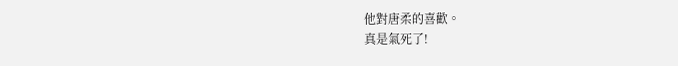他對唐柔的喜歡。
真是氣死了!